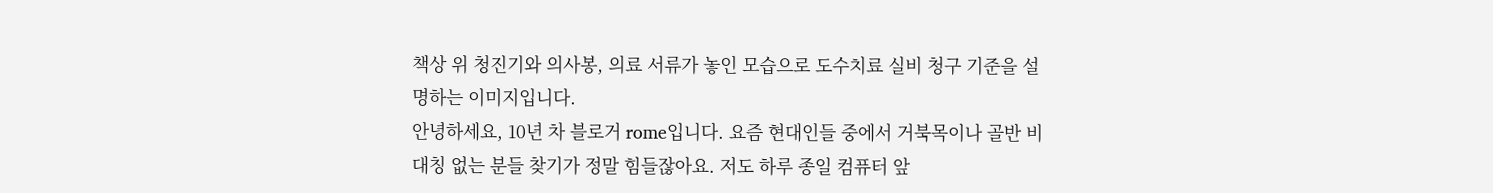책상 위 청진기와 의사봉, 의료 서류가 놓인 모습으로 도수치료 실비 청구 기준을 설명하는 이미지입니다.
안녕하세요, 10년 차 블로거 rome입니다. 요즘 현대인들 중에서 거북목이나 골반 비대칭 없는 분들 찾기가 정말 힘들잖아요. 저도 하루 종일 컴퓨터 앞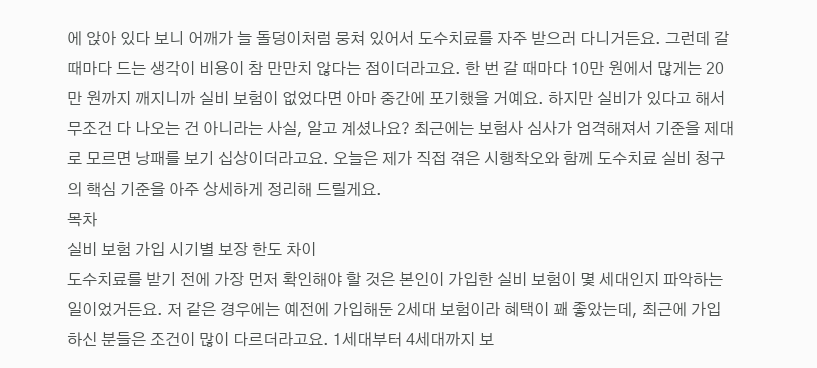에 앉아 있다 보니 어깨가 늘 돌덩이처럼 뭉쳐 있어서 도수치료를 자주 받으러 다니거든요. 그런데 갈 때마다 드는 생각이 비용이 참 만만치 않다는 점이더라고요. 한 번 갈 때마다 10만 원에서 많게는 20만 원까지 깨지니까 실비 보험이 없었다면 아마 중간에 포기했을 거예요. 하지만 실비가 있다고 해서 무조건 다 나오는 건 아니라는 사실, 알고 계셨나요? 최근에는 보험사 심사가 엄격해져서 기준을 제대로 모르면 낭패를 보기 십상이더라고요. 오늘은 제가 직접 겪은 시행착오와 함께 도수치료 실비 청구의 핵심 기준을 아주 상세하게 정리해 드릴게요.
목차
실비 보험 가입 시기별 보장 한도 차이
도수치료를 받기 전에 가장 먼저 확인해야 할 것은 본인이 가입한 실비 보험이 몇 세대인지 파악하는 일이었거든요. 저 같은 경우에는 예전에 가입해둔 2세대 보험이라 혜택이 꽤 좋았는데, 최근에 가입하신 분들은 조건이 많이 다르더라고요. 1세대부터 4세대까지 보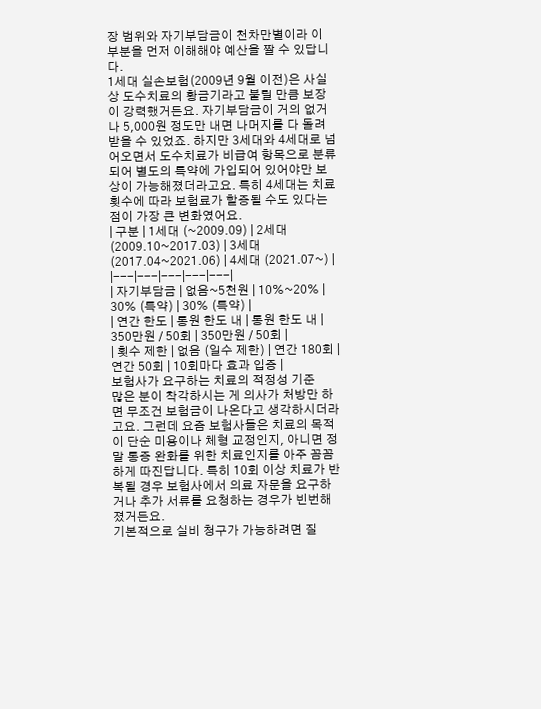장 범위와 자기부담금이 천차만별이라 이 부분을 먼저 이해해야 예산을 짤 수 있답니다.
1세대 실손보험(2009년 9월 이전)은 사실상 도수치료의 황금기라고 불릴 만큼 보장이 강력했거든요. 자기부담금이 거의 없거나 5,000원 정도만 내면 나머지를 다 돌려받을 수 있었죠. 하지만 3세대와 4세대로 넘어오면서 도수치료가 비급여 항목으로 분류되어 별도의 특약에 가입되어 있어야만 보상이 가능해졌더라고요. 특히 4세대는 치료 횟수에 따라 보험료가 할증될 수도 있다는 점이 가장 큰 변화였어요.
| 구분 | 1세대 (~2009.09) | 2세대 (2009.10~2017.03) | 3세대 (2017.04~2021.06) | 4세대 (2021.07~) |
|---|---|---|---|---|
| 자기부담금 | 없음~5천원 | 10%~20% | 30% (특약) | 30% (특약) |
| 연간 한도 | 통원 한도 내 | 통원 한도 내 | 350만원 / 50회 | 350만원 / 50회 |
| 횟수 제한 | 없음 (일수 제한) | 연간 180회 | 연간 50회 | 10회마다 효과 입증 |
보험사가 요구하는 치료의 적정성 기준
많은 분이 착각하시는 게 의사가 처방만 하면 무조건 보험금이 나온다고 생각하시더라고요. 그런데 요즘 보험사들은 치료의 목적이 단순 미용이나 체형 교정인지, 아니면 정말 통증 완화를 위한 치료인지를 아주 꼼꼼하게 따진답니다. 특히 10회 이상 치료가 반복될 경우 보험사에서 의료 자문을 요구하거나 추가 서류를 요청하는 경우가 빈번해졌거든요.
기본적으로 실비 청구가 가능하려면 질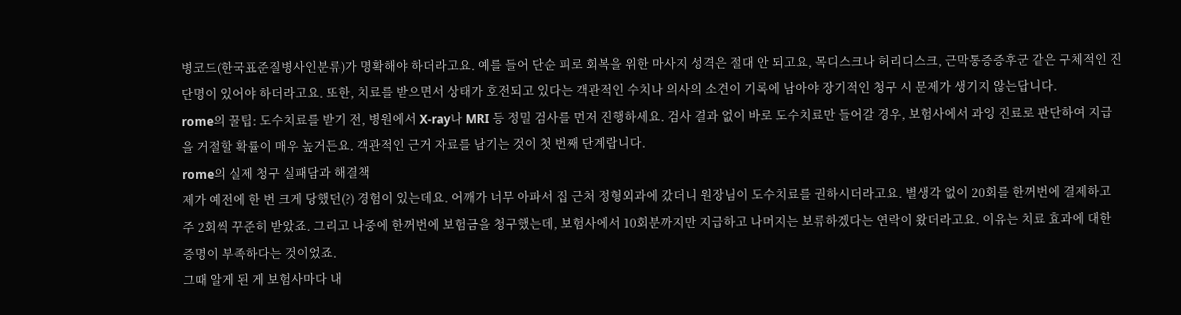병코드(한국표준질병사인분류)가 명확해야 하더라고요. 예를 들어 단순 피로 회복을 위한 마사지 성격은 절대 안 되고요, 목디스크나 허리디스크, 근막통증증후군 같은 구체적인 진단명이 있어야 하더라고요. 또한, 치료를 받으면서 상태가 호전되고 있다는 객관적인 수치나 의사의 소견이 기록에 남아야 장기적인 청구 시 문제가 생기지 않는답니다.
rome의 꿀팁: 도수치료를 받기 전, 병원에서 X-ray나 MRI 등 정밀 검사를 먼저 진행하세요. 검사 결과 없이 바로 도수치료만 들어갈 경우, 보험사에서 과잉 진료로 판단하여 지급을 거절할 확률이 매우 높거든요. 객관적인 근거 자료를 남기는 것이 첫 번째 단계랍니다.
rome의 실제 청구 실패담과 해결책
제가 예전에 한 번 크게 당했던(?) 경험이 있는데요. 어깨가 너무 아파서 집 근처 정형외과에 갔더니 원장님이 도수치료를 권하시더라고요. 별생각 없이 20회를 한꺼번에 결제하고 주 2회씩 꾸준히 받았죠. 그리고 나중에 한꺼번에 보험금을 청구했는데, 보험사에서 10회분까지만 지급하고 나머지는 보류하겠다는 연락이 왔더라고요. 이유는 치료 효과에 대한 증명이 부족하다는 것이었죠.
그때 알게 된 게 보험사마다 내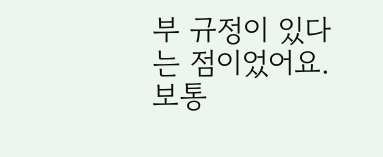부 규정이 있다는 점이었어요. 보통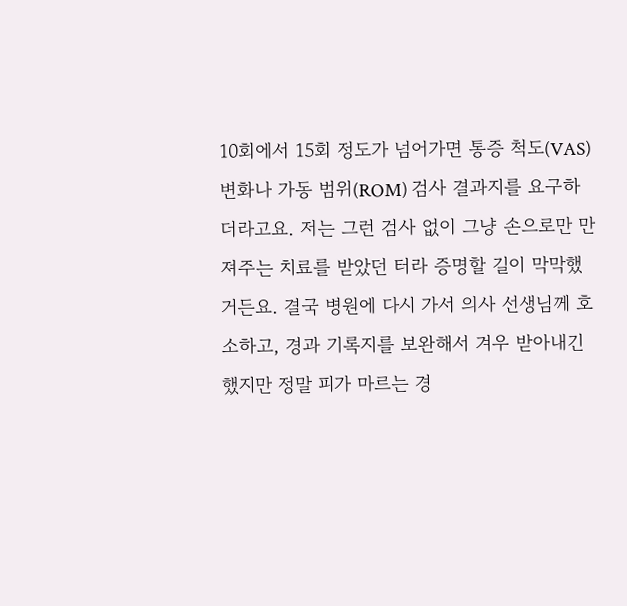10회에서 15회 정도가 넘어가면 통증 척도(VAS) 변화나 가동 범위(ROM) 검사 결과지를 요구하더라고요. 저는 그런 검사 없이 그냥 손으로만 만져주는 치료를 받았던 터라 증명할 길이 막막했거든요. 결국 병원에 다시 가서 의사 선생님께 호소하고, 경과 기록지를 보완해서 겨우 받아내긴 했지만 정말 피가 마르는 경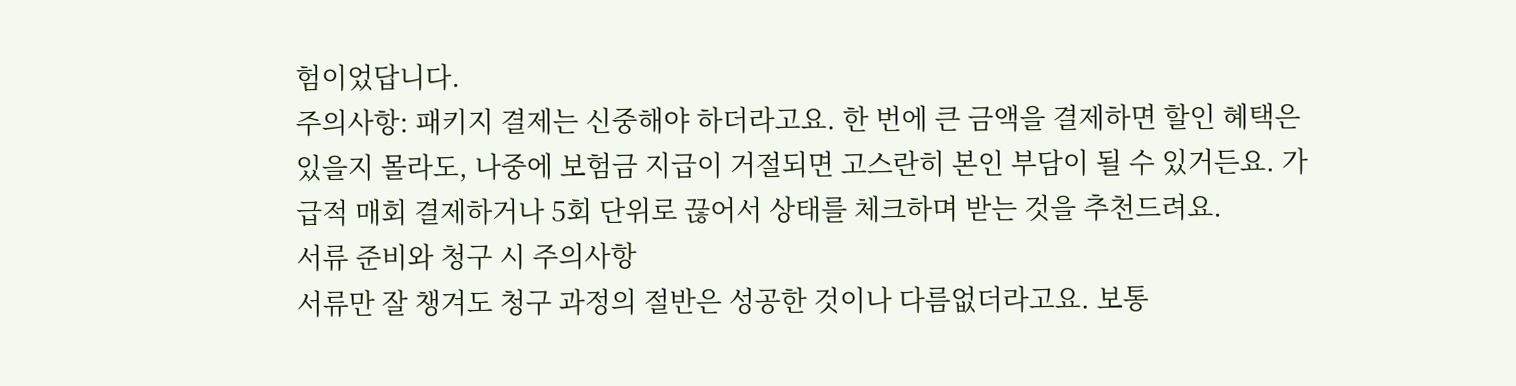험이었답니다.
주의사항: 패키지 결제는 신중해야 하더라고요. 한 번에 큰 금액을 결제하면 할인 혜택은 있을지 몰라도, 나중에 보험금 지급이 거절되면 고스란히 본인 부담이 될 수 있거든요. 가급적 매회 결제하거나 5회 단위로 끊어서 상태를 체크하며 받는 것을 추천드려요.
서류 준비와 청구 시 주의사항
서류만 잘 챙겨도 청구 과정의 절반은 성공한 것이나 다름없더라고요. 보통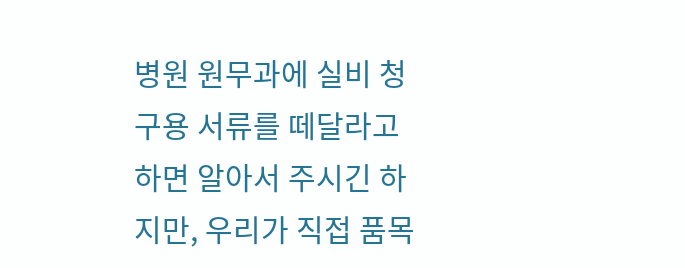병원 원무과에 실비 청구용 서류를 떼달라고 하면 알아서 주시긴 하지만, 우리가 직접 품목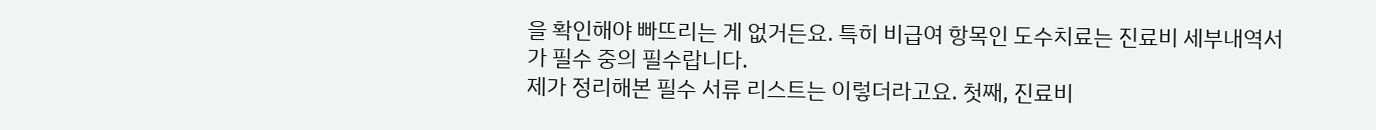을 확인해야 빠뜨리는 게 없거든요. 특히 비급여 항목인 도수치료는 진료비 세부내역서가 필수 중의 필수랍니다.
제가 정리해본 필수 서류 리스트는 이렇더라고요. 첫째, 진료비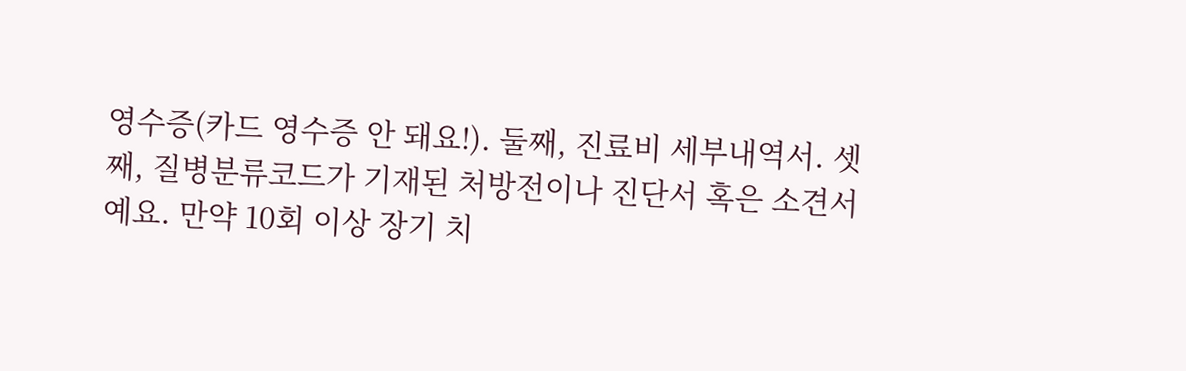영수증(카드 영수증 안 돼요!). 둘째, 진료비 세부내역서. 셋째, 질병분류코드가 기재된 처방전이나 진단서 혹은 소견서예요. 만약 10회 이상 장기 치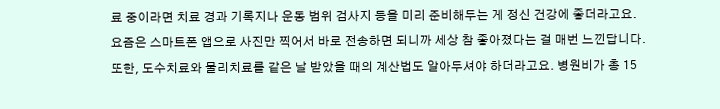료 중이라면 치료 경과 기록지나 운동 범위 검사지 등을 미리 준비해두는 게 정신 건강에 좋더라고요. 요즘은 스마트폰 앱으로 사진만 찍어서 바로 전송하면 되니까 세상 참 좋아졌다는 걸 매번 느낀답니다.
또한, 도수치료와 물리치료를 같은 날 받았을 때의 계산법도 알아두셔야 하더라고요. 병원비가 총 15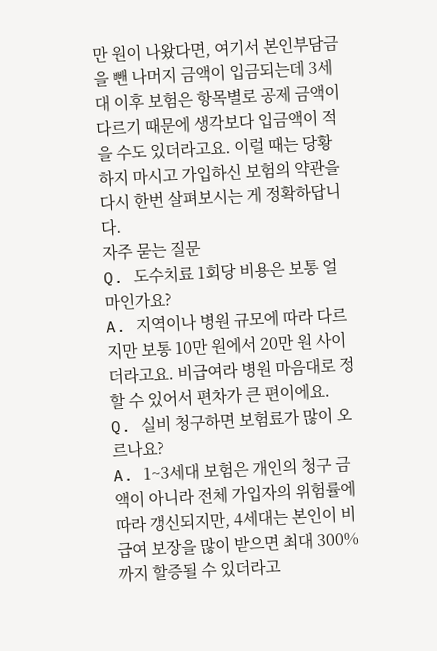만 원이 나왔다면, 여기서 본인부담금을 뺀 나머지 금액이 입금되는데 3세대 이후 보험은 항목별로 공제 금액이 다르기 때문에 생각보다 입금액이 적을 수도 있더라고요. 이럴 때는 당황하지 마시고 가입하신 보험의 약관을 다시 한번 살펴보시는 게 정확하답니다.
자주 묻는 질문
Q. 도수치료 1회당 비용은 보통 얼마인가요?
A. 지역이나 병원 규모에 따라 다르지만 보통 10만 원에서 20만 원 사이더라고요. 비급여라 병원 마음대로 정할 수 있어서 편차가 큰 편이에요.
Q. 실비 청구하면 보험료가 많이 오르나요?
A. 1~3세대 보험은 개인의 청구 금액이 아니라 전체 가입자의 위험률에 따라 갱신되지만, 4세대는 본인이 비급여 보장을 많이 받으면 최대 300%까지 할증될 수 있더라고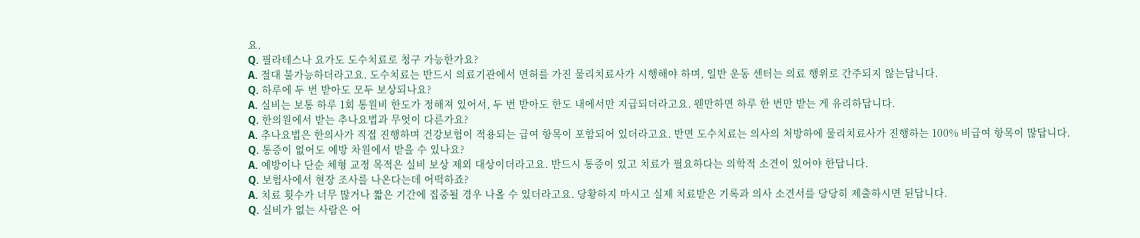요.
Q. 필라테스나 요가도 도수치료로 청구 가능한가요?
A. 절대 불가능하더라고요. 도수치료는 반드시 의료기관에서 면허를 가진 물리치료사가 시행해야 하며, 일반 운동 센터는 의료 행위로 간주되지 않는답니다.
Q. 하루에 두 번 받아도 모두 보상되나요?
A. 실비는 보통 하루 1회 통원비 한도가 정해져 있어서, 두 번 받아도 한도 내에서만 지급되더라고요. 웬만하면 하루 한 번만 받는 게 유리하답니다.
Q. 한의원에서 받는 추나요법과 무엇이 다른가요?
A. 추나요법은 한의사가 직접 진행하며 건강보험이 적용되는 급여 항목이 포함되어 있더라고요. 반면 도수치료는 의사의 처방하에 물리치료사가 진행하는 100% 비급여 항목이 많답니다.
Q. 통증이 없어도 예방 차원에서 받을 수 있나요?
A. 예방이나 단순 체형 교정 목적은 실비 보상 제외 대상이더라고요. 반드시 통증이 있고 치료가 필요하다는 의학적 소견이 있어야 한답니다.
Q. 보험사에서 현장 조사를 나온다는데 어떡하죠?
A. 치료 횟수가 너무 많거나 짧은 기간에 집중될 경우 나올 수 있더라고요. 당황하지 마시고 실제 치료받은 기록과 의사 소견서를 당당히 제출하시면 된답니다.
Q. 실비가 없는 사람은 어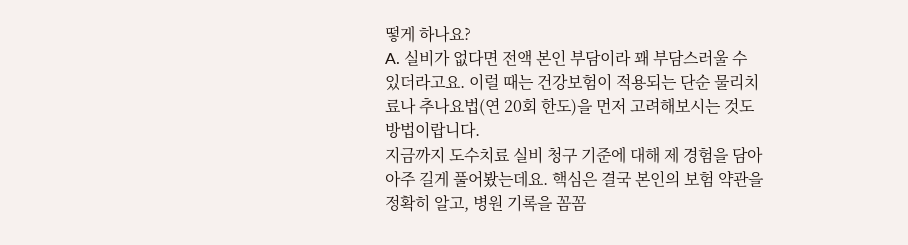떻게 하나요?
A. 실비가 없다면 전액 본인 부담이라 꽤 부담스러울 수 있더라고요. 이럴 때는 건강보험이 적용되는 단순 물리치료나 추나요법(연 20회 한도)을 먼저 고려해보시는 것도 방법이랍니다.
지금까지 도수치료 실비 청구 기준에 대해 제 경험을 담아 아주 길게 풀어봤는데요. 핵심은 결국 본인의 보험 약관을 정확히 알고, 병원 기록을 꼼꼼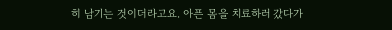히 남기는 것이더라고요. 아픈 몸을 치료하러 갔다가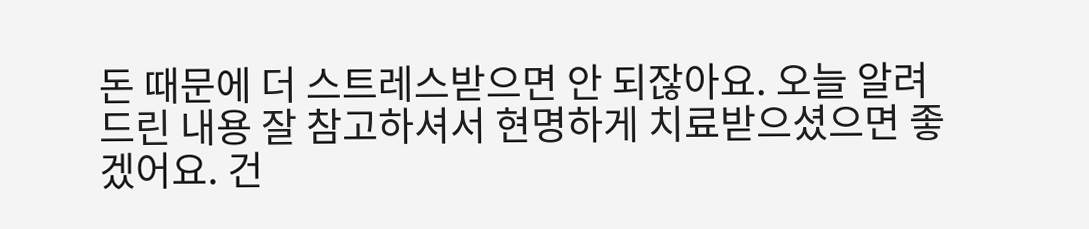돈 때문에 더 스트레스받으면 안 되잖아요. 오늘 알려드린 내용 잘 참고하셔서 현명하게 치료받으셨으면 좋겠어요. 건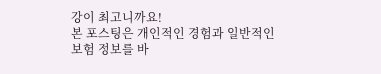강이 최고니까요!
본 포스팅은 개인적인 경험과 일반적인 보험 정보를 바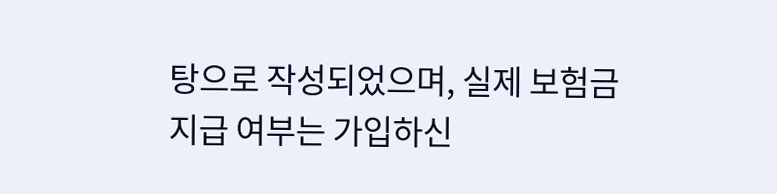탕으로 작성되었으며, 실제 보험금 지급 여부는 가입하신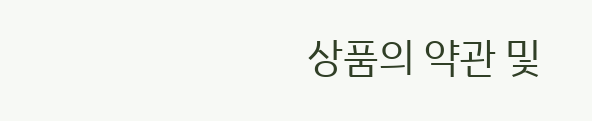상품의 약관 및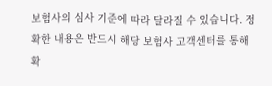보험사의 심사 기준에 따라 달라질 수 있습니다. 정확한 내용은 반드시 해당 보험사 고객센터를 통해 확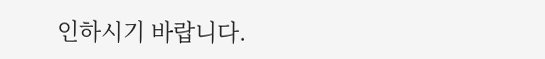인하시기 바랍니다.